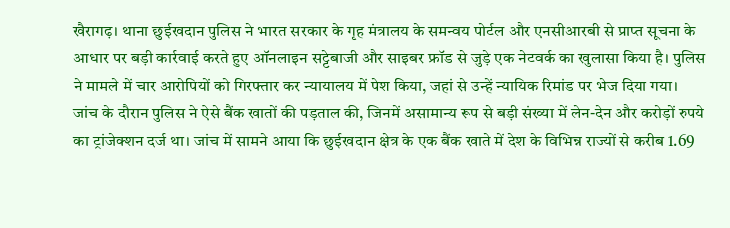खैरागढ़। थाना छुईखदान पुलिस ने भारत सरकार के गृह मंत्रालय के समन्वय पोर्टल और एनसीआरबी से प्राप्त सूचना के आधार पर बड़ी कार्रवाई करते हुए ऑनलाइन सट्टेबाजी और साइबर फ्रॉड से जुड़े एक नेटवर्क का खुलासा किया है। पुलिस ने मामले में चार आरोपियों को गिरफ्तार कर न्यायालय में पेश किया, जहां से उन्हें न्यायिक रिमांड पर भेज दिया गया।
जांच के दौरान पुलिस ने ऐसे बैंक खातों की पड़ताल की, जिनमें असामान्य रूप से बड़ी संख्या में लेन-देन और करोड़ों रुपये का ट्रांजेक्शन दर्ज था। जांच में सामने आया कि छुईखदान क्षेत्र के एक बैंक खाते में देश के विभिन्न राज्यों से करीब 1.69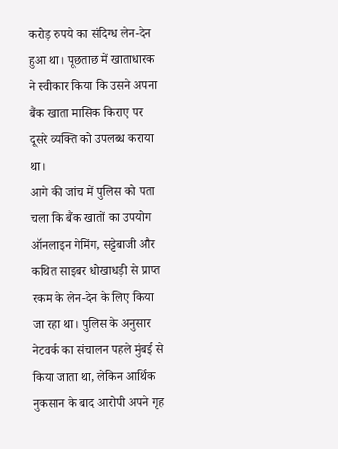करोड़ रुपये का संदिग्ध लेन-देन हुआ था। पूछताछ में खाताधारक ने स्वीकार किया कि उसने अपना बैंक खाता मासिक किराए पर दूसरे व्यक्ति को उपलब्ध कराया था।
आगे की जांच में पुलिस को पता चला कि बैंक खातों का उपयोग ऑनलाइन गेमिंग, सट्टेबाजी और कथित साइबर धोखाधड़ी से प्राप्त रकम के लेन-देन के लिए किया जा रहा था। पुलिस के अनुसार नेटवर्क का संचालन पहले मुंबई से किया जाता था, लेकिन आर्थिक नुकसान के बाद आरोपी अपने गृह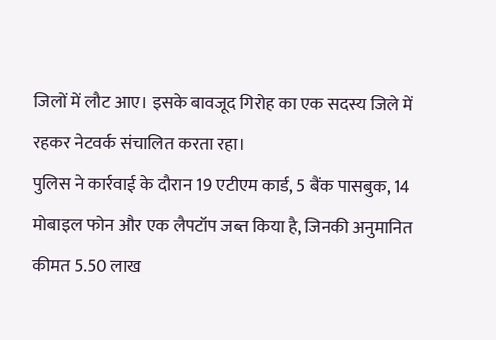जिलों में लौट आए। इसके बावजूद गिरोह का एक सदस्य जिले में रहकर नेटवर्क संचालित करता रहा।
पुलिस ने कार्रवाई के दौरान 19 एटीएम कार्ड, 5 बैंक पासबुक, 14 मोबाइल फोन और एक लैपटॉप जब्त किया है, जिनकी अनुमानित कीमत 5.50 लाख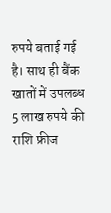रुपये बताई गई है। साथ ही बैंक खातों में उपलब्ध 5 लाख रुपये की राशि फ्रीज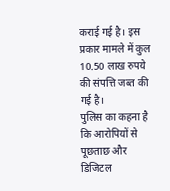कराई गई है। इस प्रकार मामले में कुल 10.50 लाख रुपये की संपत्ति जब्त की गई है।
पुलिस का कहना है कि आरोपियों से पूछताछ और डिजिटल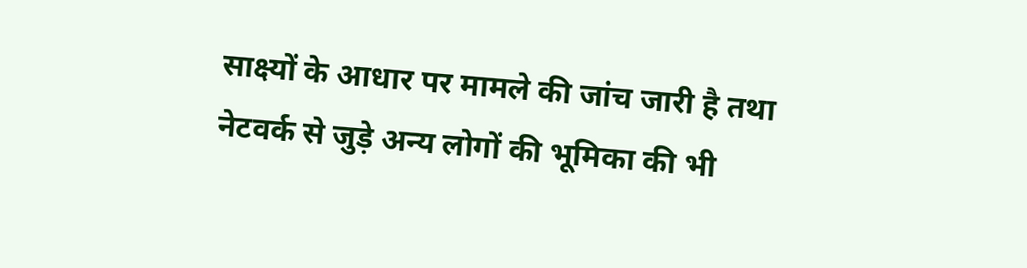साक्ष्यों के आधार पर मामले की जांच जारी है तथा नेटवर्क से जुड़े अन्य लोगों की भूमिका की भी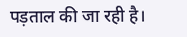पड़ताल की जा रही है।